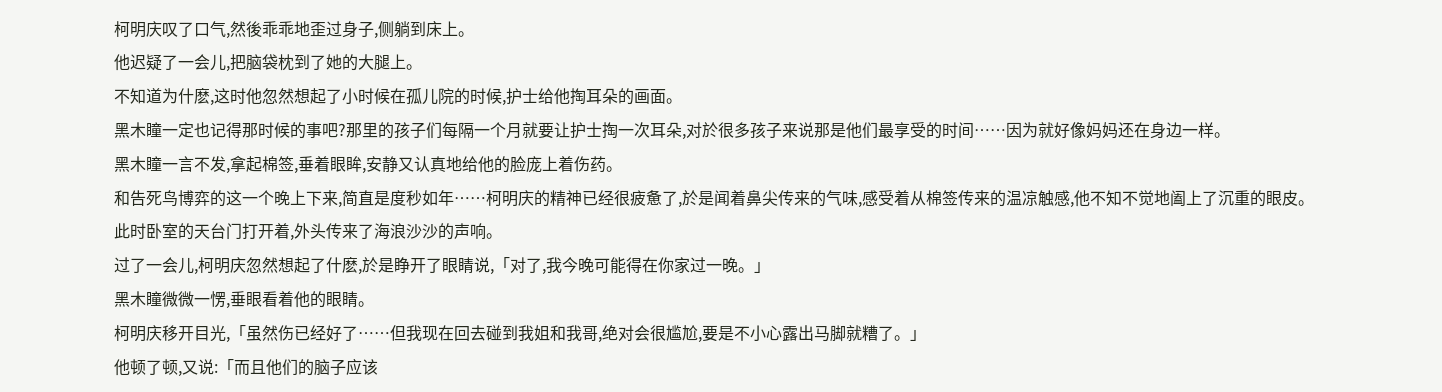柯明庆叹了口气,然後乖乖地歪过身子,侧躺到床上。
他迟疑了一会儿,把脑袋枕到了她的大腿上。
不知道为什麽,这时他忽然想起了小时候在孤儿院的时候,护士给他掏耳朵的画面。
黑木瞳一定也记得那时候的事吧?那里的孩子们每隔一个月就要让护士掏一次耳朵,对於很多孩子来说那是他们最享受的时间……因为就好像妈妈还在身边一样。
黑木瞳一言不发,拿起棉签,垂着眼眸,安静又认真地给他的脸庞上着伤药。
和告死鸟博弈的这一个晚上下来,简直是度秒如年……柯明庆的精神已经很疲惫了,於是闻着鼻尖传来的气味,感受着从棉签传来的温凉触感,他不知不觉地阖上了沉重的眼皮。
此时卧室的天台门打开着,外头传来了海浪沙沙的声响。
过了一会儿,柯明庆忽然想起了什麽,於是睁开了眼睛说,「对了,我今晚可能得在你家过一晚。」
黑木瞳微微一愣,垂眼看着他的眼睛。
柯明庆移开目光,「虽然伤已经好了……但我现在回去碰到我姐和我哥,绝对会很尴尬,要是不小心露出马脚就糟了。」
他顿了顿,又说:「而且他们的脑子应该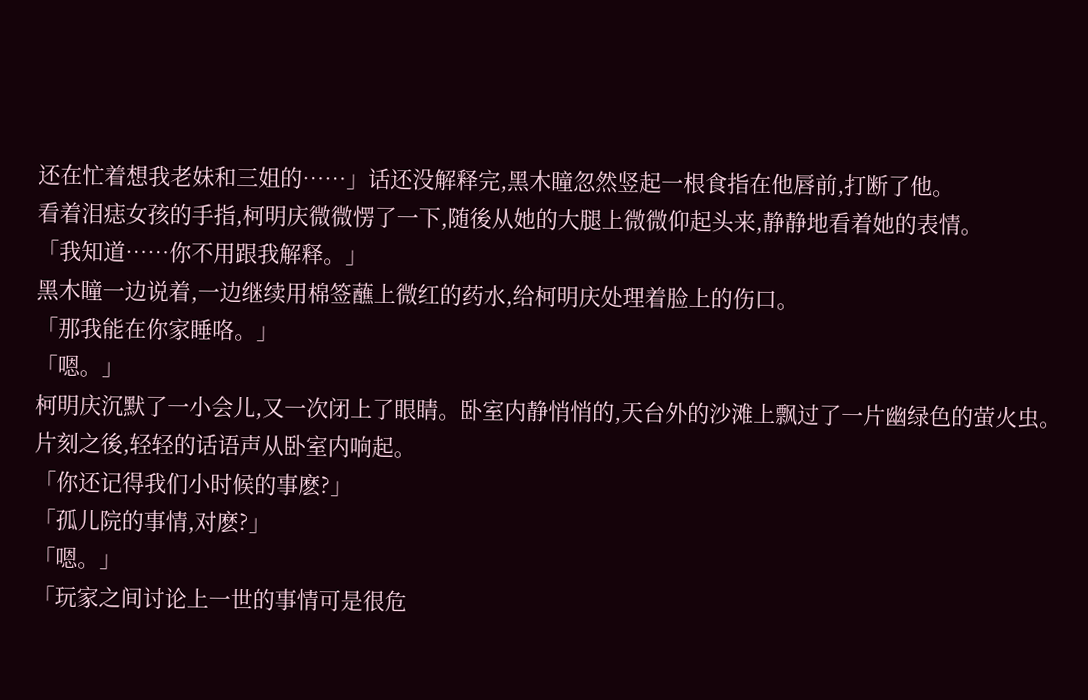还在忙着想我老妹和三姐的……」话还没解释完,黑木瞳忽然竖起一根食指在他唇前,打断了他。
看着泪痣女孩的手指,柯明庆微微愣了一下,随後从她的大腿上微微仰起头来,静静地看着她的表情。
「我知道……你不用跟我解释。」
黑木瞳一边说着,一边继续用棉签蘸上微红的药水,给柯明庆处理着脸上的伤口。
「那我能在你家睡咯。」
「嗯。」
柯明庆沉默了一小会儿,又一次闭上了眼睛。卧室内静悄悄的,天台外的沙滩上飘过了一片幽绿色的萤火虫。
片刻之後,轻轻的话语声从卧室内响起。
「你还记得我们小时候的事麽?」
「孤儿院的事情,对麽?」
「嗯。」
「玩家之间讨论上一世的事情可是很危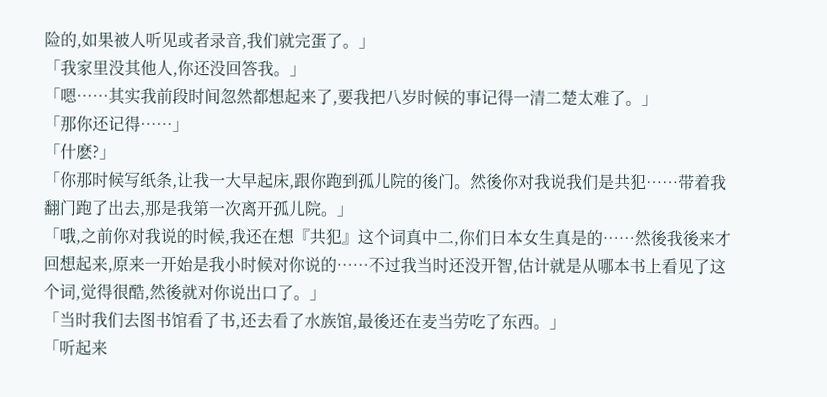险的,如果被人听见或者录音,我们就完蛋了。」
「我家里没其他人,你还没回答我。」
「嗯……其实我前段时间忽然都想起来了,要我把八岁时候的事记得一清二楚太难了。」
「那你还记得……」
「什麽?」
「你那时候写纸条,让我一大早起床,跟你跑到孤儿院的後门。然後你对我说我们是共犯……带着我翻门跑了出去,那是我第一次离开孤儿院。」
「哦,之前你对我说的时候,我还在想『共犯』这个词真中二,你们日本女生真是的……然後我後来才回想起来,原来一开始是我小时候对你说的……不过我当时还没开智,估计就是从哪本书上看见了这个词,觉得很酷,然後就对你说出口了。」
「当时我们去图书馆看了书,还去看了水族馆,最後还在麦当劳吃了东西。」
「听起来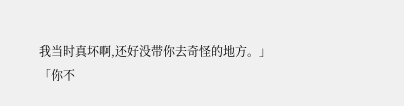我当时真坏啊,还好没带你去奇怪的地方。」
「你不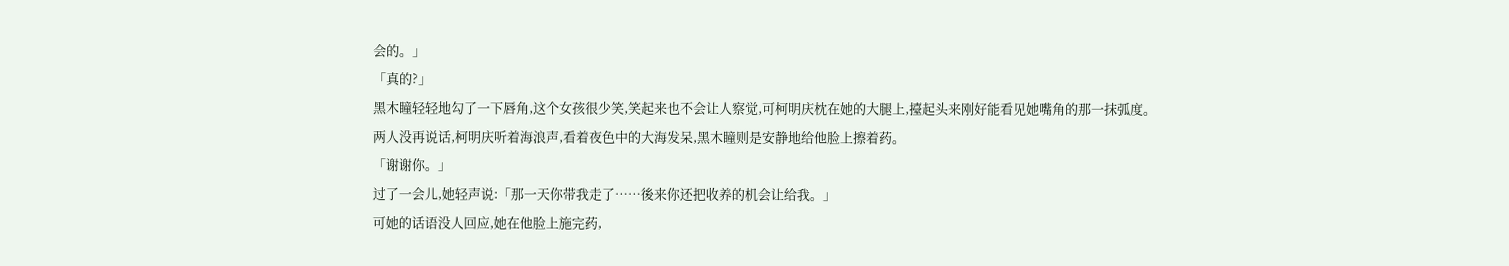会的。」
「真的?」
黑木瞳轻轻地勾了一下唇角,这个女孩很少笑,笑起来也不会让人察觉,可柯明庆枕在她的大腿上,擡起头来刚好能看见她嘴角的那一抹弧度。
两人没再说话,柯明庆听着海浪声,看着夜色中的大海发呆,黑木瞳则是安静地给他脸上擦着药。
「谢谢你。」
过了一会儿,她轻声说:「那一天你带我走了……後来你还把收养的机会让给我。」
可她的话语没人回应,她在他脸上施完药,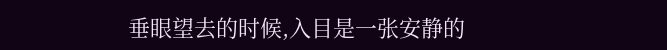垂眼望去的时候,入目是一张安静的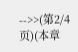-->>(第2/4页)(本章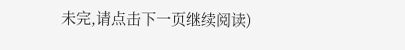未完,请点击下一页继续阅读)